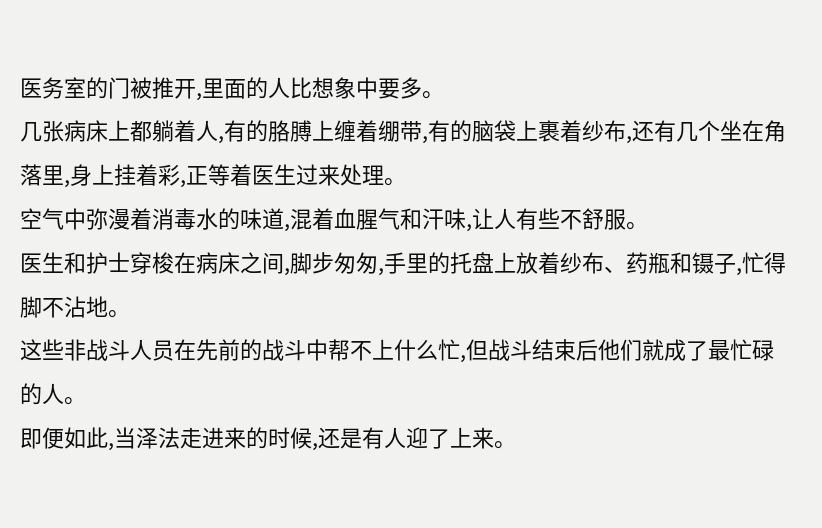医务室的门被推开,里面的人比想象中要多。
几张病床上都躺着人,有的胳膊上缠着绷带,有的脑袋上裹着纱布,还有几个坐在角落里,身上挂着彩,正等着医生过来处理。
空气中弥漫着消毒水的味道,混着血腥气和汗味,让人有些不舒服。
医生和护士穿梭在病床之间,脚步匆匆,手里的托盘上放着纱布、药瓶和镊子,忙得脚不沾地。
这些非战斗人员在先前的战斗中帮不上什么忙,但战斗结束后他们就成了最忙碌的人。
即便如此,当泽法走进来的时候,还是有人迎了上来。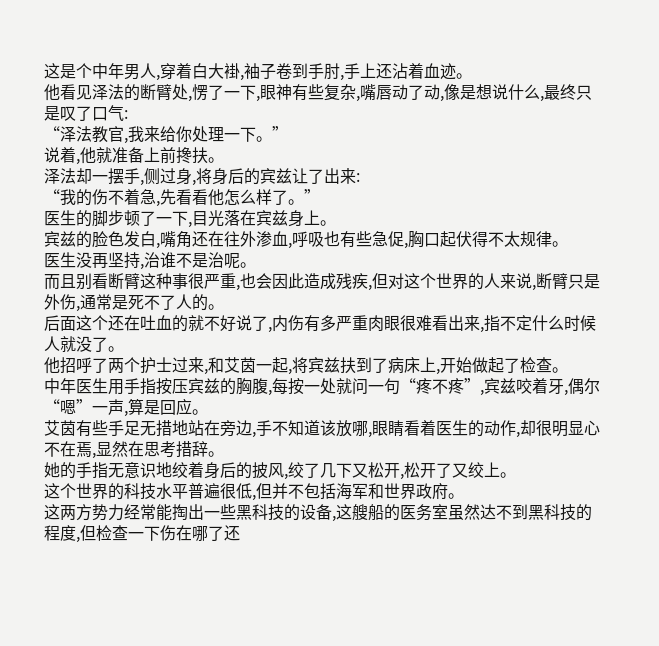这是个中年男人,穿着白大褂,袖子卷到手肘,手上还沾着血迹。
他看见泽法的断臂处,愣了一下,眼神有些复杂,嘴唇动了动,像是想说什么,最终只是叹了口气:
“泽法教官,我来给你处理一下。”
说着,他就准备上前搀扶。
泽法却一摆手,侧过身,将身后的宾兹让了出来:
“我的伤不着急,先看看他怎么样了。”
医生的脚步顿了一下,目光落在宾兹身上。
宾兹的脸色发白,嘴角还在往外渗血,呼吸也有些急促,胸口起伏得不太规律。
医生没再坚持,治谁不是治呢。
而且别看断臂这种事很严重,也会因此造成残疾,但对这个世界的人来说,断臂只是外伤,通常是死不了人的。
后面这个还在吐血的就不好说了,内伤有多严重肉眼很难看出来,指不定什么时候人就没了。
他招呼了两个护士过来,和艾茵一起,将宾兹扶到了病床上,开始做起了检查。
中年医生用手指按压宾兹的胸腹,每按一处就问一句“疼不疼”,宾兹咬着牙,偶尔“嗯”一声,算是回应。
艾茵有些手足无措地站在旁边,手不知道该放哪,眼睛看着医生的动作,却很明显心不在焉,显然在思考措辞。
她的手指无意识地绞着身后的披风,绞了几下又松开,松开了又绞上。
这个世界的科技水平普遍很低,但并不包括海军和世界政府。
这两方势力经常能掏出一些黑科技的设备,这艘船的医务室虽然达不到黑科技的程度,但检查一下伤在哪了还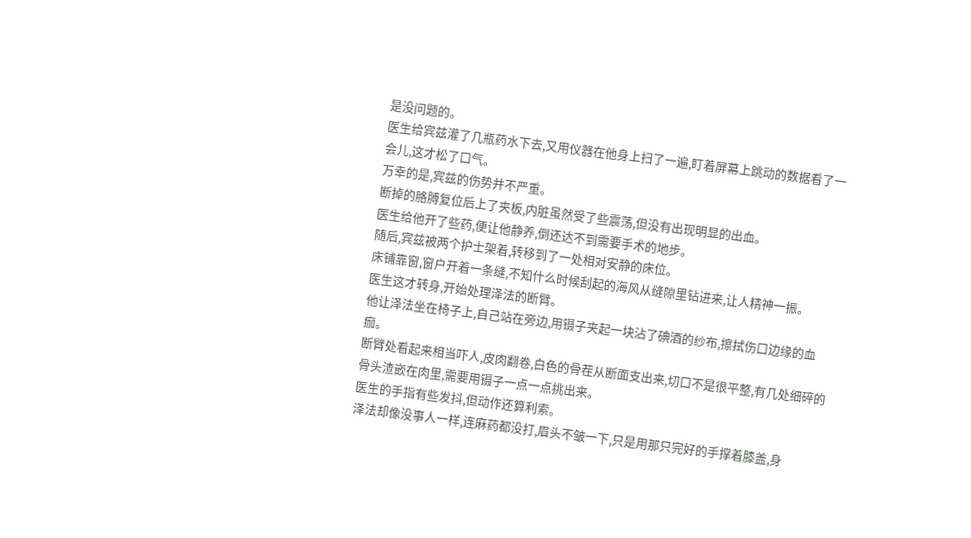是没问题的。
医生给宾兹灌了几瓶药水下去,又用仪器在他身上扫了一遍,盯着屏幕上跳动的数据看了一会儿,这才松了口气。
万幸的是,宾兹的伤势并不严重。
断掉的胳膊复位后上了夹板,内脏虽然受了些震荡,但没有出现明显的出血。
医生给他开了些药,便让他静养,倒还达不到需要手术的地步。
随后,宾兹被两个护士架着,转移到了一处相对安静的床位。
床铺靠窗,窗户开着一条缝,不知什么时候刮起的海风从缝隙里钻进来,让人精神一振。
医生这才转身,开始处理泽法的断臂。
他让泽法坐在椅子上,自己站在旁边,用镊子夹起一块沾了碘酒的纱布,擦拭伤口边缘的血痂。
断臂处看起来相当吓人,皮肉翻卷,白色的骨茬从断面支出来,切口不是很平整,有几处细碎的骨头渣嵌在肉里,需要用镊子一点一点挑出来。
医生的手指有些发抖,但动作还算利索。
泽法却像没事人一样,连麻药都没打,眉头不皱一下,只是用那只完好的手撑着膝盖,身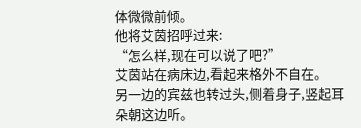体微微前倾。
他将艾茵招呼过来:
“怎么样,现在可以说了吧?”
艾茵站在病床边,看起来格外不自在。
另一边的宾兹也转过头,侧着身子,竖起耳朵朝这边听。